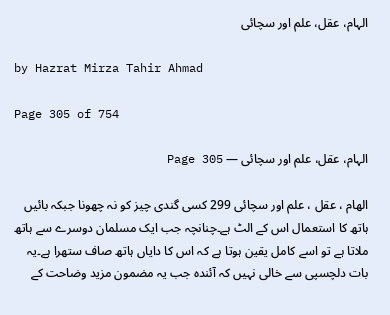الہام، عقل، علم اور سچائی

by Hazrat Mirza Tahir Ahmad

Page 305 of 754

الہام، عقل، علم اور سچائی — Page 305

الهام ، عقل ، علم اور سچائی 299 کسی گندی چیز کو نہ چھونا جبکہ بائیں ہاتھ کا استعمال اس کے الٹ ہے۔چنانچہ جب ایک مسلمان دوسرے سے ہاتھ ملاتا ہے تو اسے کامل یقین ہوتا ہے کہ اس کا دایاں ہاتھ صاف ستھرا ہے۔یہ بات دلچسپی سے خالی نہیں کہ آئندہ جب یہ مضمون مزید وضاحت کے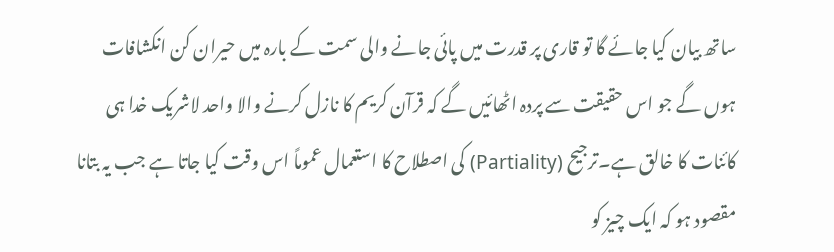ساتھ بیان کیا جائے گا تو قاری پر قدرت میں پائی جانے والی سمت کے بارہ میں حیران کن انکشافات ہوں گے جو اس حقیقت سے پردہ اٹھائیں گے کہ قرآن کریم کا نازل کرنے والا واحد لاشریک خدا ہی کائنات کا خالق ہے۔ترجیح (Partiality) کی اصطلاح کا استعمال عموماً اس وقت کیا جاتا ہے جب یہ بتانا مقصود ہو کہ ایک چیز کو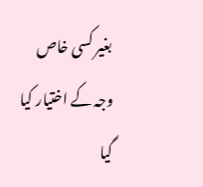بغیر کسی خاص وجہ کے اختیار کیا گیا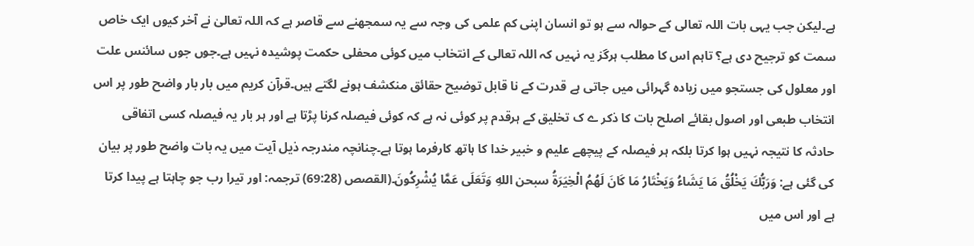ہے۔لیکن جب یہی بات اللہ تعالی کے حوالہ سے ہو تو انسان اپنی کم علمی کی وجہ سے یہ سمجھنے سے قاصر ہے کہ اللہ تعالیٰ نے آخر کیوں ایک خاص سمت کو ترجیح دی ہے؟ تاہم اس کا مطلب ہرگز یہ نہیں کہ اللہ تعالی کے انتخاب میں کوئی محفلی حکمت پوشیدہ نہیں ہے۔جوں جوں سائنس علت اور معلول کی جستجو میں زیادہ گہرائی میں جاتی ہے قدرت کے نا قابل توضیح حقائق منکشف ہونے لگتے ہیں۔قرآن کریم میں بار بار واضح طور پر اس انتخاب طبعی اور اصول بقائے اصلح بات کا ذکر ے ک تخلیق کے ہرقدم پر کوئی نہ ہے کہ کوئی فیصلہ کرنا پڑتا ہے اور ہر بار یہ فیصلہ کسی اتفاقی حادثہ کا نتیجہ نہیں ہوا کرتا بلکہ ہر فیصلہ کے پیچھے علیم و خبیر خدا کا ہاتھ کارفرما ہوتا ہے۔چنانچہ مندرجہ ذیل آیت میں یہ بات واضح طور پر بیان کی گئی ہے: وَرَبُّكَ يَخْلُقُ مَا يَشَاءُ وَيَخْتَارُ مَا كَانَ لَهُمُ الْخِيَرَةُ سبحن اللهِ وَتَعَلَى عَمَّا يُشْرِكُونَ۔(القصص (69:28) ترجمہ: اور تیرا رب جو چاہتا ہے پیدا کرتا ہے اور اس میں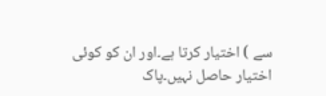سے ) اختیار کرتا ہے۔اور ان کو کوئی اختیار حاصل نہیں۔پاک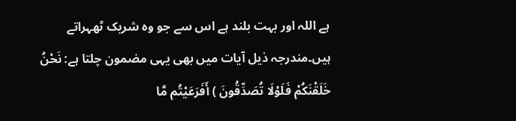ہے اللہ اور بہت بلند ہے اس سے جو وہ شریک ٹھہراتے ہیں۔مندرجہ ذیل آیات میں بھی یہی مضمون چلتا ہے: نَحْنُ خَلَقْنَكُمْ فَلَوْلَا تُصَدِّقُونَ ) أَفَرَعَيْتُم مَّا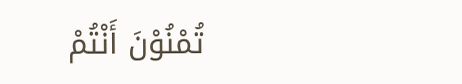تُمْنُوْنَ أَنْتُمْ